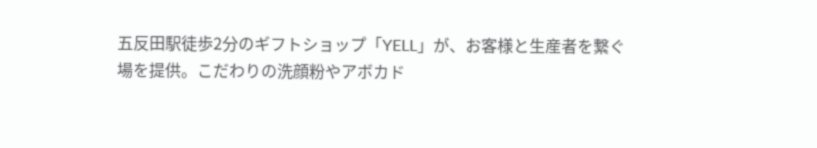五反田駅徒歩2分のギフトショップ「YELL」が、お客様と生産者を繋ぐ場を提供。こだわりの洗顔粉やアボカド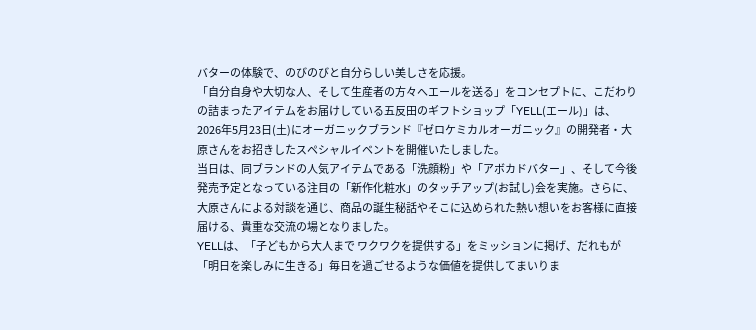バターの体験で、のびのびと自分らしい美しさを応援。
「自分自身や大切な人、そして生産者の方々へエールを送る」をコンセプトに、こだわりの詰まったアイテムをお届けしている五反田のギフトショップ「YELL(エール)」は、2026年5月23日(土)にオーガニックブランド『ゼロケミカルオーガニック』の開発者・大原さんをお招きしたスペシャルイベントを開催いたしました。
当日は、同ブランドの人気アイテムである「洗顔粉」や「アボカドバター」、そして今後発売予定となっている注目の「新作化粧水」のタッチアップ(お試し)会を実施。さらに、大原さんによる対談を通じ、商品の誕生秘話やそこに込められた熱い想いをお客様に直接届ける、貴重な交流の場となりました。
YELLは、「子どもから大人まで ワクワクを提供する」をミッションに掲げ、だれもが「明日を楽しみに生きる」毎日を過ごせるような価値を提供してまいりま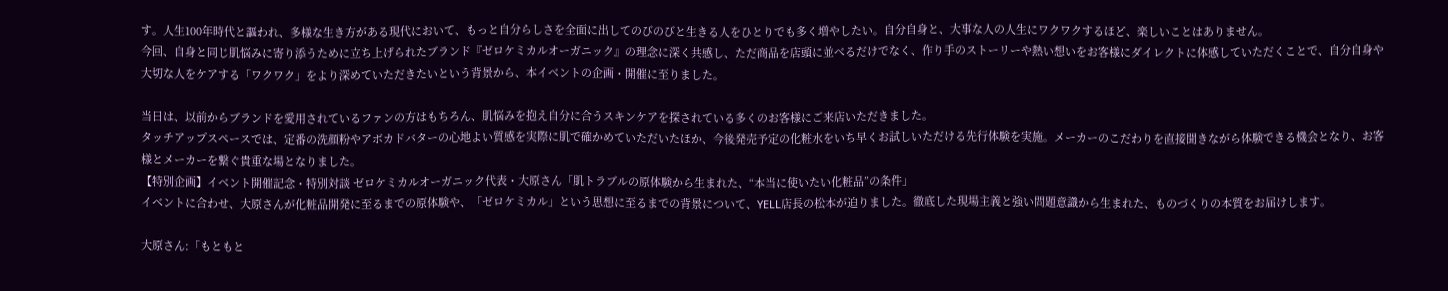す。人生100年時代と謳われ、多様な生き方がある現代において、もっと自分らしさを全面に出してのびのびと生きる人をひとりでも多く増やしたい。自分自身と、大事な人の人生にワクワクするほど、楽しいことはありません。
今回、自身と同じ肌悩みに寄り添うために立ち上げられたブランド『ゼロケミカルオーガニック』の理念に深く共感し、ただ商品を店頭に並べるだけでなく、作り手のストーリーや熱い想いをお客様にダイレクトに体感していただくことで、自分自身や大切な人をケアする「ワクワク」をより深めていただきたいという背景から、本イベントの企画・開催に至りました。

当日は、以前からブランドを愛用されているファンの方はもちろん、肌悩みを抱え自分に合うスキンケアを探されている多くのお客様にご来店いただきました。
タッチアップスペースでは、定番の洗顔粉やアボカドバターの心地よい質感を実際に肌で確かめていただいたほか、今後発売予定の化粧水をいち早くお試しいただける先行体験を実施。メーカーのこだわりを直接聞きながら体験できる機会となり、お客様とメーカーを繋ぐ貴重な場となりました。
【特別企画】イベント開催記念・特別対談 ゼロケミカルオーガニック代表・大原さん「肌トラブルの原体験から生まれた、“本当に使いたい化粧品”の条件」
イベントに合わせ、大原さんが化粧品開発に至るまでの原体験や、「ゼロケミカル」という思想に至るまでの背景について、YELL店長の松本が迫りました。徹底した現場主義と強い問題意識から生まれた、ものづくりの本質をお届けします。

大原さん:「もともと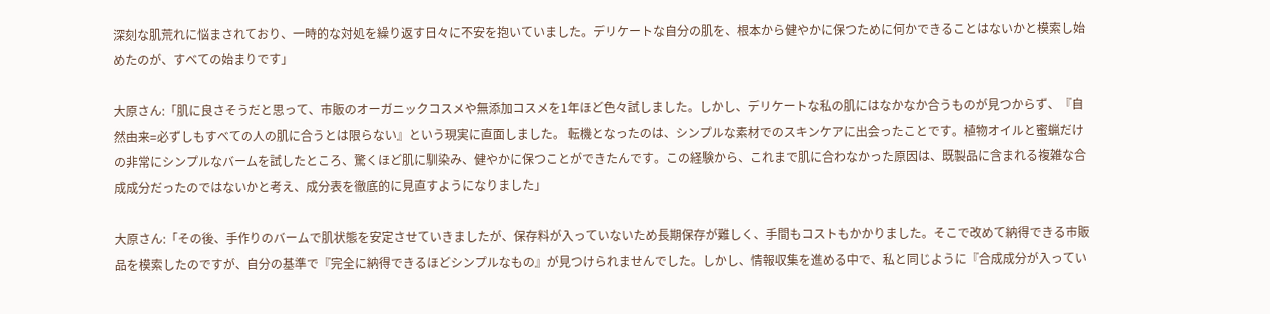深刻な肌荒れに悩まされており、一時的な対処を繰り返す日々に不安を抱いていました。デリケートな自分の肌を、根本から健やかに保つために何かできることはないかと模索し始めたのが、すべての始まりです」

大原さん:「肌に良さそうだと思って、市販のオーガニックコスメや無添加コスメを1年ほど色々試しました。しかし、デリケートな私の肌にはなかなか合うものが見つからず、『自然由来=必ずしもすべての人の肌に合うとは限らない』という現実に直面しました。 転機となったのは、シンプルな素材でのスキンケアに出会ったことです。植物オイルと蜜蝋だけの非常にシンプルなバームを試したところ、驚くほど肌に馴染み、健やかに保つことができたんです。この経験から、これまで肌に合わなかった原因は、既製品に含まれる複雑な合成成分だったのではないかと考え、成分表を徹底的に見直すようになりました」

大原さん:「その後、手作りのバームで肌状態を安定させていきましたが、保存料が入っていないため長期保存が難しく、手間もコストもかかりました。そこで改めて納得できる市販品を模索したのですが、自分の基準で『完全に納得できるほどシンプルなもの』が見つけられませんでした。しかし、情報収集を進める中で、私と同じように『合成成分が入ってい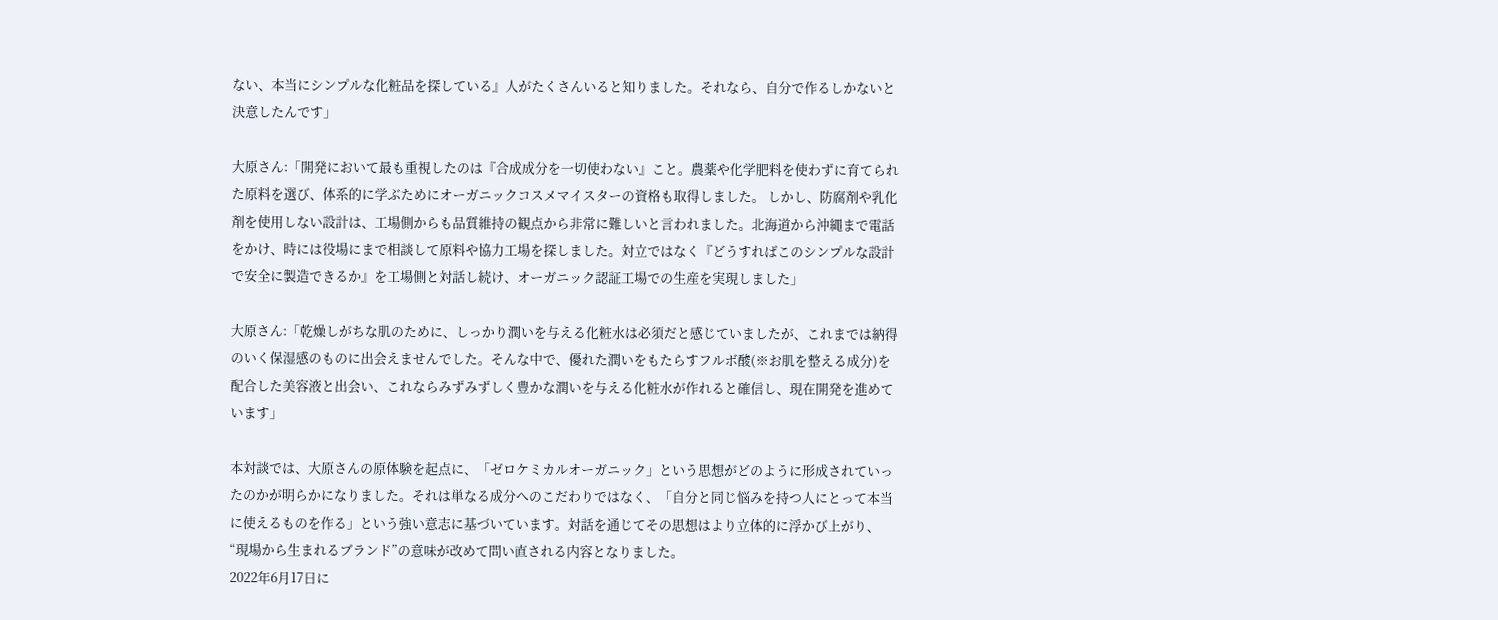ない、本当にシンプルな化粧品を探している』人がたくさんいると知りました。それなら、自分で作るしかないと決意したんです」

大原さん:「開発において最も重視したのは『合成成分を一切使わない』こと。農薬や化学肥料を使わずに育てられた原料を選び、体系的に学ぶためにオーガニックコスメマイスターの資格も取得しました。 しかし、防腐剤や乳化剤を使用しない設計は、工場側からも品質維持の観点から非常に難しいと言われました。北海道から沖縄まで電話をかけ、時には役場にまで相談して原料や協力工場を探しました。対立ではなく『どうすればこのシンプルな設計で安全に製造できるか』を工場側と対話し続け、オーガニック認証工場での生産を実現しました」

大原さん:「乾燥しがちな肌のために、しっかり潤いを与える化粧水は必須だと感じていましたが、これまでは納得のいく保湿感のものに出会えませんでした。そんな中で、優れた潤いをもたらすフルボ酸(※お肌を整える成分)を配合した美容液と出会い、これならみずみずしく豊かな潤いを与える化粧水が作れると確信し、現在開発を進めています」

本対談では、大原さんの原体験を起点に、「ゼロケミカルオーガニック」という思想がどのように形成されていったのかが明らかになりました。それは単なる成分へのこだわりではなく、「自分と同じ悩みを持つ人にとって本当に使えるものを作る」という強い意志に基づいています。対話を通じてその思想はより立体的に浮かび上がり、“現場から生まれるブランド”の意味が改めて問い直される内容となりました。
2022年6月17日に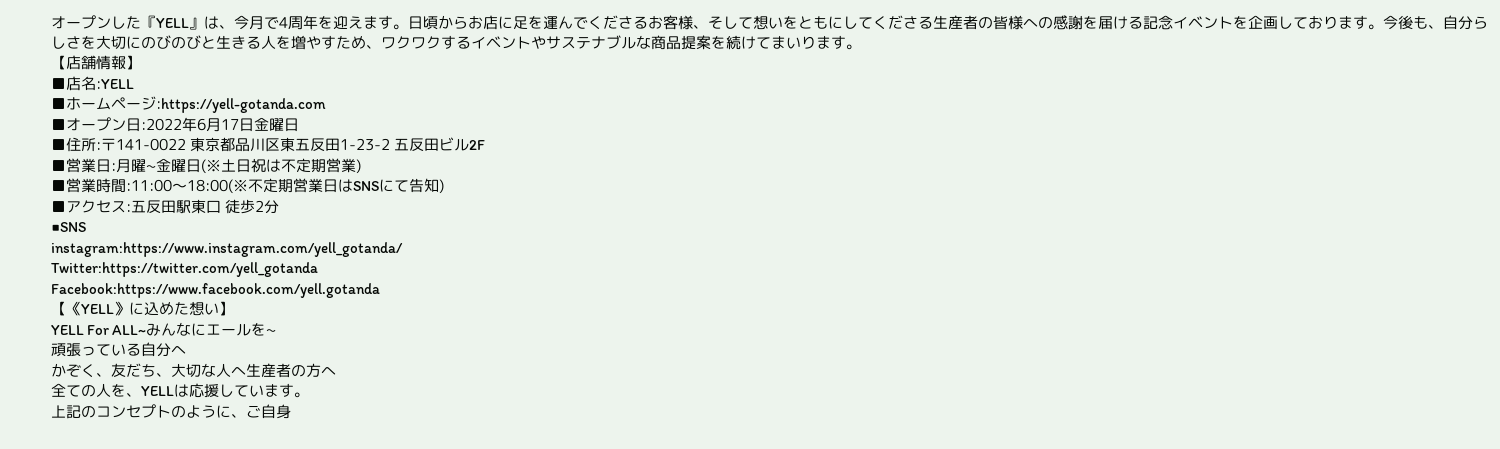オープンした『YELL』は、今月で4周年を迎えます。日頃からお店に足を運んでくださるお客様、そして想いをともにしてくださる生産者の皆様への感謝を届ける記念イベントを企画しております。今後も、自分らしさを大切にのびのびと生きる人を増やすため、ワクワクするイベントやサステナブルな商品提案を続けてまいります。
【店舗情報】
■店名:YELL
■ホームページ:https://yell-gotanda.com
■オープン日:2022年6月17日金曜日
■住所:〒141-0022 東京都品川区東五反田1-23-2 五反田ビル2F
■営業日:月曜~金曜日(※土日祝は不定期営業)
■営業時間:11:00〜18:00(※不定期営業日はSNSにて告知)
■アクセス:五反田駅東口 徒歩2分
■SNS
instagram:https://www.instagram.com/yell_gotanda/
Twitter:https://twitter.com/yell_gotanda
Facebook:https://www.facebook.com/yell.gotanda
【《YELL》に込めた想い】
YELL For ALL~みんなにエールを~
頑張っている自分へ
かぞく、友だち、大切な人へ生産者の方へ
全ての人を、YELLは応援しています。
上記のコンセプトのように、ご自身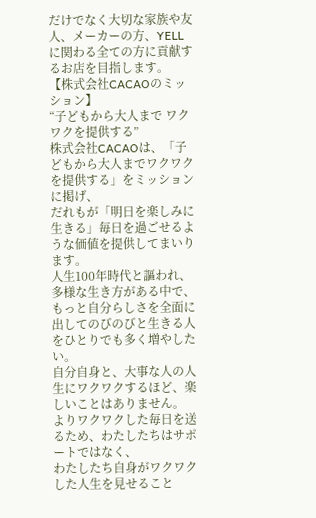だけでなく大切な家族や友人、メーカーの方、YELLに関わる全ての方に貢献するお店を目指します。
【株式会社CACAOのミッション】
“子どもから大人まで ワクワクを提供する”
株式会社CACAOは、「子どもから大人までワクワクを提供する」をミッションに掲げ、
だれもが「明日を楽しみに生きる」毎日を過ごせるような価値を提供してまいります。
人生100年時代と謳われ、多様な生き方がある中で、
もっと自分らしさを全面に出してのびのびと生きる人をひとりでも多く増やしたい。
自分自身と、大事な人の人生にワクワクするほど、楽しいことはありません。
よりワクワクした毎日を送るため、わたしたちはサポートではなく、
わたしたち自身がワクワクした人生を見せること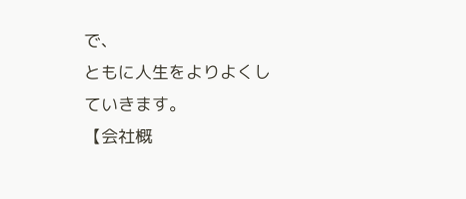で、
ともに人生をよりよくしていきます。
【会社概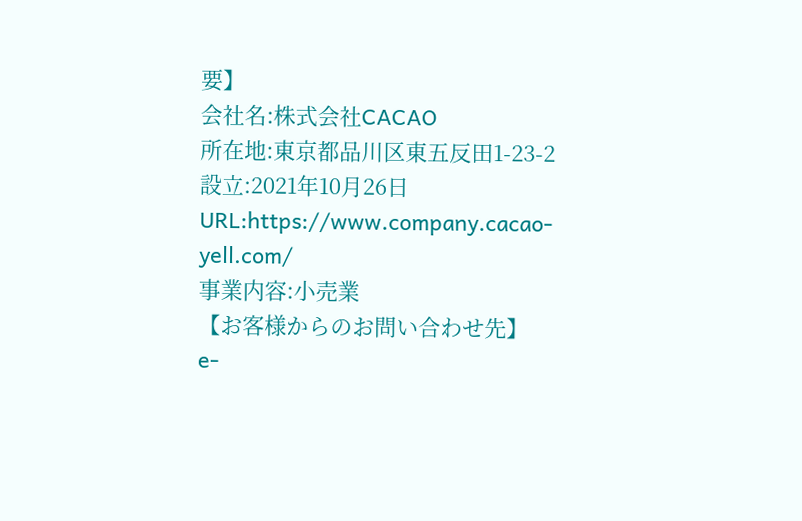要】
会社名:株式会社CACAO
所在地:東京都品川区東五反田1-23-2
設立:2021年10月26日
URL:https://www.company.cacao-yell.com/
事業内容:小売業
【お客様からのお問い合わせ先】
e-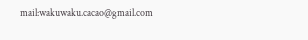mail:wakuwaku.cacao@gmail.com